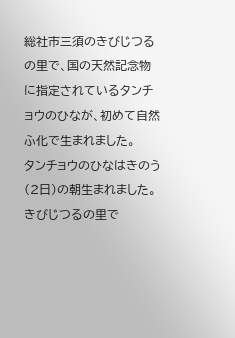総社市三須のきびじつるの里で、国の天然記念物に指定されているタンチョウのひなが、初めて自然ふ化で生まれました。
タンチョウのひなはきのう(2日)の朝生まれました。きびじつるの里で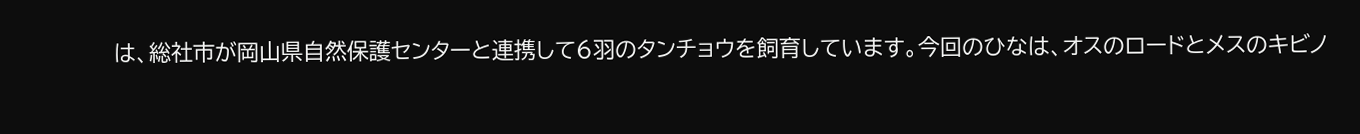は、総社市が岡山県自然保護センターと連携して6羽のタンチョウを飼育しています。今回のひなは、オスのロードとメスのキビノ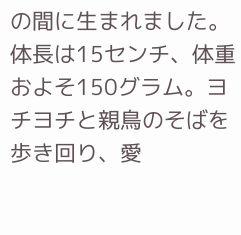の間に生まれました。体長は15センチ、体重およそ150グラム。ヨチヨチと親鳥のそばを歩き回り、愛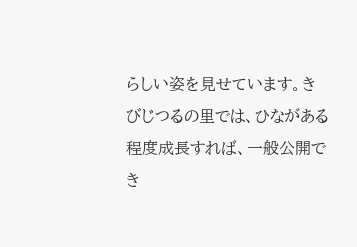らしい姿を見せています。きびじつるの里では、ひながある程度成長すれば、一般公開でき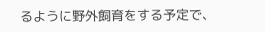るように野外飼育をする予定で、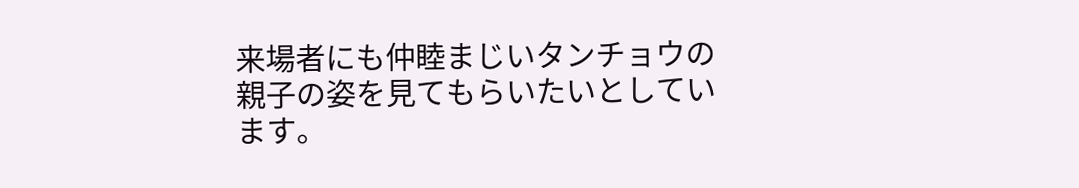来場者にも仲睦まじいタンチョウの親子の姿を見てもらいたいとしています。